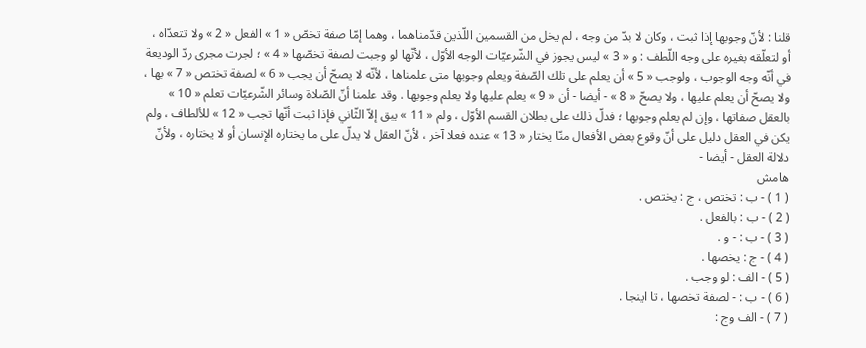قلنا : لأنّ وجوبها إذا ثبت ، وكان لا بدّ من وجه ، لم يخل من القسمين اللّذين قدّمناهما ، وهما إمّا صفة تخصّ « 1 » الفعل « 2 » ولا تتعدّاه ، أو لتعلّقه بغيره على وجه اللّطف : و « 3 » ليس يجوز في الشّرعيّات الوجه الأوّل ، لأنّها لو وجبت لصفة تخصّها « 4 » ؛ لجرت مجرى ردّ الوديعة في أنّه وجه الوجوب ، ولوجب « 5 » أن يعلم على تلك الصّفة ويعلم وجوبها متى علمناها ، لأنّه لا يصحّ أن يجب « 6 » لصفة تختص « 7 » بها ، ولا يصحّ أن يعلم عليها ، ولا يصحّ « 8 » - أيضا - أن « 9 » يعلم عليها ولا يعلم وجوبها . وقد علمنا أنّ الصّلاة وسائر الشّرعيّات تعلم « 10 » بالعقل صفاتها ، وإن لم يعلم وجوبها ؛ فدلّ ذلك على بطلان القسم الأوّل ، ولم « 11 » يبق إلاّ الثّاني فإذا ثبت أنّها تجب « 12 » للألطاف ، ولم يكن في العقل دليل على أنّ وقوع بعض الأفعال منّا يختار « 13 » عنده فعلا آخر ، لأنّ العقل لا يدلّ على ما يختاره الإنسان أو لا يختاره ، ولأنّ دلالة العقل - أيضا -
هامش
( 1 ) - ب : تختص ، ج : يختص .
( 2 ) - ب : بالفعل .
( 3 ) - ب : - و .
( 4 ) - ج : يخصها .
( 5 ) - الف : لو وجب .
( 6 ) - ب : - لصفة تخصها ، تا اينجا .
( 7 ) - الف وج :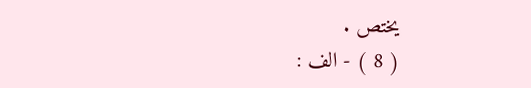يختص .
( 8 ) - الف :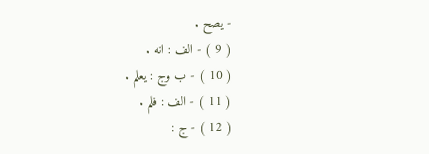- يصح .
( 9 ) - الف : انه .
( 10 ) - ب وج : يعلم .
( 11 ) - الف : فلم .
( 12 ) - ج :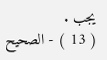يجب .
( 13 ) - الصحيح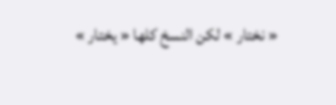« نختار » لكن النسخ كلها « يختار »